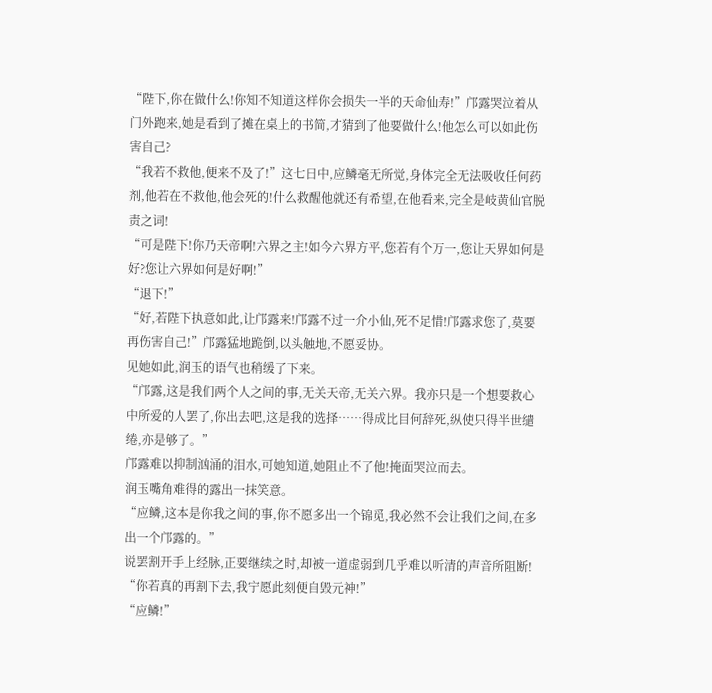“陛下,你在做什么!你知不知道这样你会损失一半的天命仙寿!”邝露哭泣着从门外跑来,她是看到了摊在桌上的书简,才猜到了他要做什么!他怎么可以如此伤害自己?
“我若不救他,便来不及了!”这七日中,应鳞毫无所觉,身体完全无法吸收任何药剂,他若在不救他,他会死的!什么救醒他就还有希望,在他看来,完全是岐黄仙官脱责之词!
“可是陛下!你乃天帝啊!六界之主!如今六界方平,您若有个万一,您让天界如何是好?您让六界如何是好啊!”
“退下!”
“好,若陛下执意如此,让邝露来!邝露不过一介小仙,死不足惜!邝露求您了,莫要再伤害自己!”邝露猛地跪倒,以头触地,不愿妥协。
见她如此,润玉的语气也稍缓了下来。
“邝露,这是我们两个人之间的事,无关天帝,无关六界。我亦只是一个想要救心中所爱的人罢了,你出去吧,这是我的选择……得成比目何辞死,纵使只得半世缱绻,亦是够了。”
邝露难以抑制汹涌的泪水,可她知道,她阻止不了他!掩面哭泣而去。
润玉嘴角难得的露出一抹笑意。
“应鳞,这本是你我之间的事,你不愿多出一个锦觅,我必然不会让我们之间,在多出一个邝露的。”
说罢割开手上经脉,正要继续之时,却被一道虚弱到几乎难以听清的声音所阻断!
“你若真的再割下去,我宁愿此刻便自毁元神!”
“应鳞!”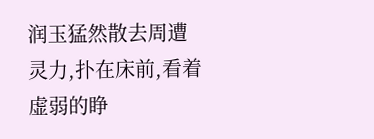润玉猛然散去周遭灵力,扑在床前,看着虚弱的睁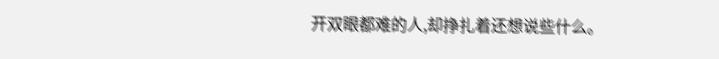开双眼都难的人,却挣扎着还想说些什么。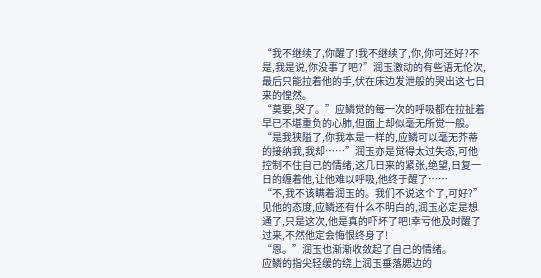“我不继续了,你醒了!我不继续了,你,你可还好?不是,我是说,你没事了吧?”润玉激动的有些语无伦次,最后只能拉着他的手,伏在床边发泄般的哭出这七日来的惶然。
“莫要,哭了。”应鳞觉的每一次的呼吸都在拉扯着早已不堪重负的心肺,但面上却似毫无所觉一般。
“是我狭隘了,你我本是一样的,应鳞可以毫无芥蒂的接纳我,我却……”润玉亦是觉得太过失态,可他控制不住自己的情绪,这几日来的紧张,绝望,日复一日的缠着他,让他难以呼吸,他终于醒了……
“不,我不该瞒着润玉的。我们不说这个了,可好?”见他的态度,应鳞还有什么不明白的,润玉必定是想通了,只是这次,他是真的吓坏了吧!幸亏他及时醒了过来,不然他定会悔恨终身了!
“恩。”润玉也渐渐收敛起了自己的情绪。
应鳞的指尖轻缓的绕上润玉垂落腮边的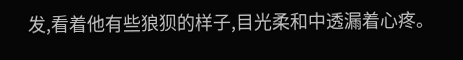发,看着他有些狼狈的样子,目光柔和中透漏着心疼。